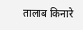तालाब किनारे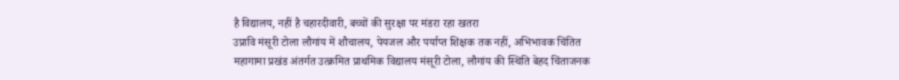है विद्यालय, नहीं है चहारदीवारी, बच्चों की सुरक्षा पर मंडरा रहा खतरा
उप्रावि मंसूरी टोला लौगांय में शौचालय, पेयजल और पर्याप्त शिक्षक तक नहीं, अभिभावक चिंतित
महागामा प्रखंड अंतर्गत उत्क्रमित प्राथमिक विद्यालय मंसूरी टोला, लौगांय की स्थिति बेहद चिंताजनक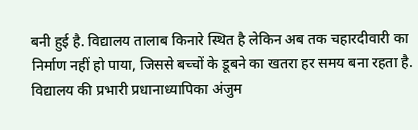बनी हुई है. विद्यालय तालाब किनारे स्थित है लेकिन अब तक चहारदीवारी का निर्माण नहीं हो पाया, जिससे बच्चों के डूबने का खतरा हर समय बना रहता है. विद्यालय की प्रभारी प्रधानाध्यापिका अंजुम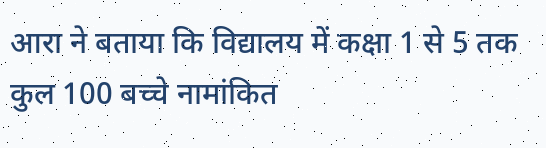आरा ने बताया कि विद्यालय में कक्षा 1 से 5 तक कुल 100 बच्चे नामांकित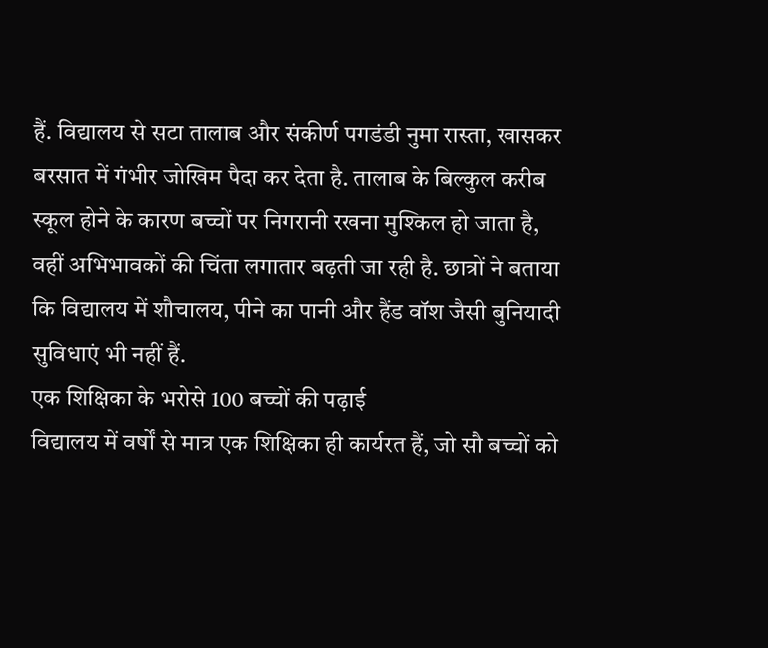हैं. विद्यालय से सटा तालाब और संकीर्ण पगडंडी नुमा रास्ता, खासकर बरसात में गंभीर जोखिम पैदा कर देता है. तालाब के बिल्कुल करीब स्कूल होने के कारण बच्चों पर निगरानी रखना मुश्किल हो जाता है, वहीं अभिभावकों की चिंता लगातार बढ़ती जा रही है. छात्रों ने बताया कि विद्यालय में शौचालय, पीने का पानी और हैंड वॉश जैसी बुनियादी सुविधाएं भी नहीं हैं.
एक शिक्षिका के भरोसे 100 बच्चों की पढ़ाई
विद्यालय में वर्षों से मात्र एक शिक्षिका ही कार्यरत हैं, जो सौ बच्चों को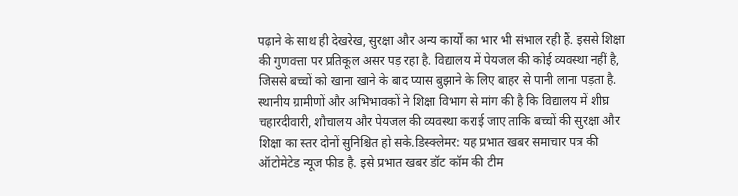पढ़ाने के साथ ही देखरेख, सुरक्षा और अन्य कार्यों का भार भी संभाल रही हैं. इससे शिक्षा की गुणवत्ता पर प्रतिकूल असर पड़ रहा है. विद्यालय में पेयजल की कोई व्यवस्था नहीं है, जिससे बच्चों को खाना खाने के बाद प्यास बुझाने के लिए बाहर से पानी लाना पड़ता है. स्थानीय ग्रामीणों और अभिभावकों ने शिक्षा विभाग से मांग की है कि विद्यालय में शीघ्र चहारदीवारी, शौचालय और पेयजल की व्यवस्था कराई जाए ताकि बच्चों की सुरक्षा और शिक्षा का स्तर दोनों सुनिश्चित हो सके.डिस्क्लेमर: यह प्रभात खबर समाचार पत्र की ऑटोमेटेड न्यूज फीड है. इसे प्रभात खबर डॉट कॉम की टीम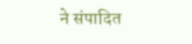ने संपादित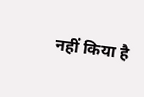नहीं किया है